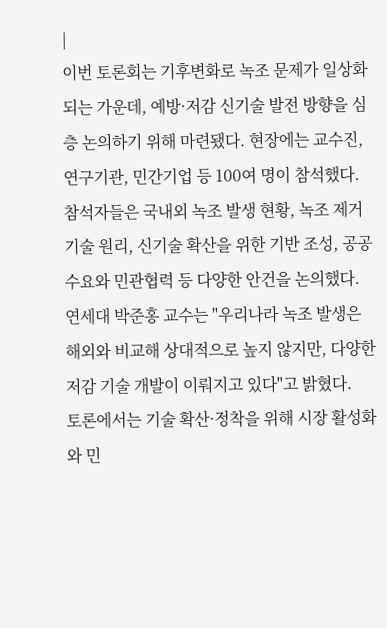|
이번 토론회는 기후변화로 녹조 문제가 일상화되는 가운데, 예방·저감 신기술 발전 방향을 심층 논의하기 위해 마련됐다. 현장에는 교수진, 연구기관, 민간기업 등 100여 명이 참석했다.
참석자들은 국내외 녹조 발생 현황, 녹조 제거 기술 원리, 신기술 확산을 위한 기반 조성, 공공수요와 민관협력 등 다양한 안건을 논의했다.
연세대 박준홍 교수는 "우리나라 녹조 발생은 해외와 비교해 상대적으로 높지 않지만, 다양한 저감 기술 개발이 이뤄지고 있다"고 밝혔다.
토론에서는 기술 확산·정착을 위해 시장 활성화와 민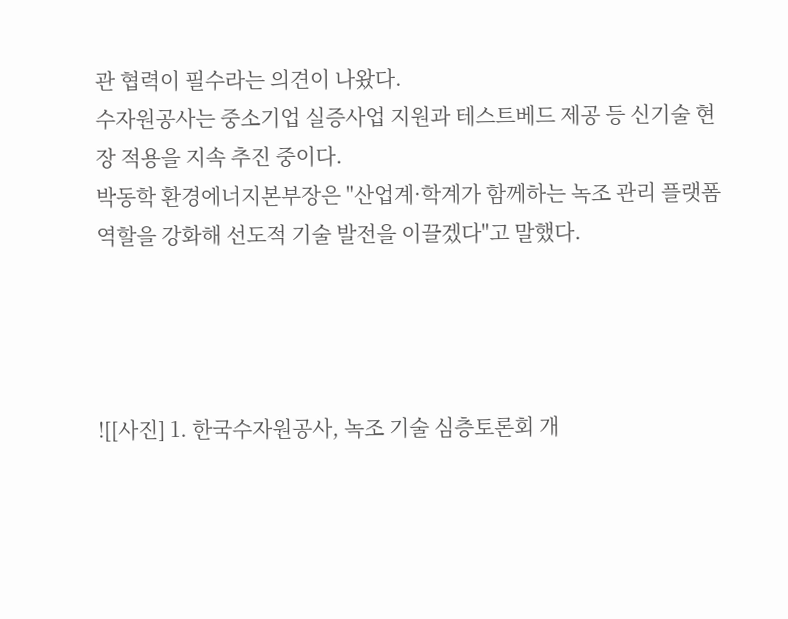관 협력이 필수라는 의견이 나왔다.
수자원공사는 중소기업 실증사업 지원과 테스트베드 제공 등 신기술 현장 적용을 지속 추진 중이다.
박동학 환경에너지본부장은 "산업계·학계가 함께하는 녹조 관리 플랫폼 역할을 강화해 선도적 기술 발전을 이끌겠다"고 말했다.




![[사진] 1. 한국수자원공사, 녹조 기술 심층토론회 개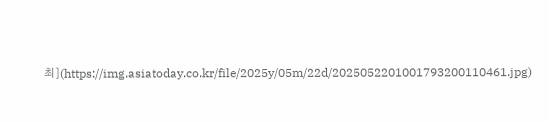최](https://img.asiatoday.co.kr/file/2025y/05m/22d/2025052201001793200110461.jpg)